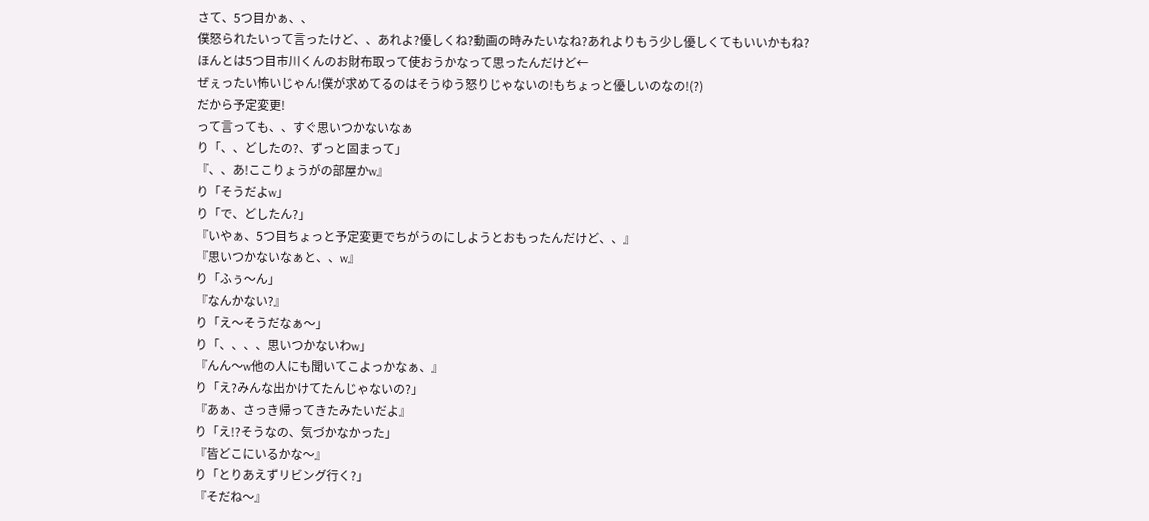さて、5つ目かぁ、、
僕怒られたいって言ったけど、、あれよ?優しくね?動画の時みたいなね?あれよりもう少し優しくてもいいかもね?
ほんとは5つ目市川くんのお財布取って使おうかなって思ったんだけど←
ぜぇったい怖いじゃん!僕が求めてるのはそうゆう怒りじゃないの!もちょっと優しいのなの!(?)
だから予定変更!
って言っても、、すぐ思いつかないなぁ
り「、、どしたの?、ずっと固まって」
『、、あ!ここりょうがの部屋かw』
り「そうだよw」
り「で、どしたん?」
『いやぁ、5つ目ちょっと予定変更でちがうのにしようとおもったんだけど、、』
『思いつかないなぁと、、w』
り「ふぅ〜ん」
『なんかない?』
り「え〜そうだなぁ〜」
り「、、、、思いつかないわw」
『んん〜w他の人にも聞いてこよっかなぁ、』
り「え?みんな出かけてたんじゃないの?」
『あぁ、さっき帰ってきたみたいだよ』
り「え!?そうなの、気づかなかった」
『皆どこにいるかな〜』
り「とりあえずリビング行く?」
『そだね〜』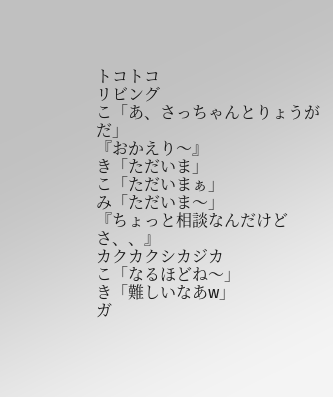トコトコ
リビング
こ「あ、さっちゃんとりょうがだ」
『おかえり〜』
き「ただいま」
こ「ただいまぁ」
み「ただいま〜」
『ちょっと相談なんだけどさ、、』
カクカクシカジカ
こ「なるほどね〜」
き「難しいなあw」
ガ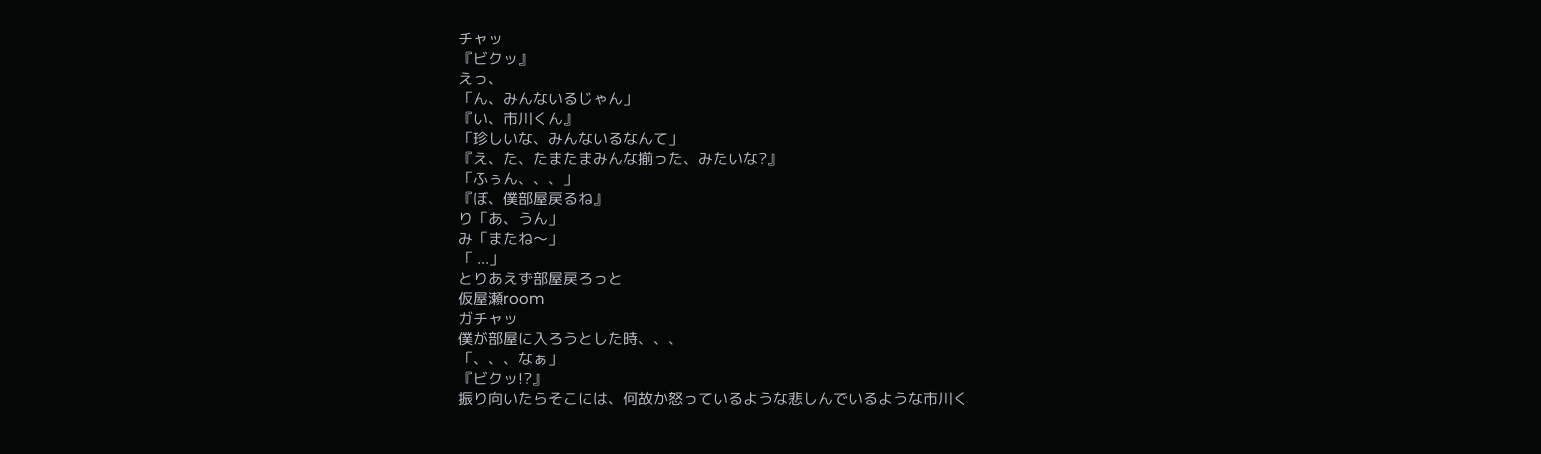チャッ
『ビクッ』
えっ、
「ん、みんないるじゃん」
『い、市川くん』
「珍しいな、みんないるなんて」
『え、た、たまたまみんな揃った、みたいな?』
「ふぅん、、、」
『ぼ、僕部屋戻るね』
り「あ、うん」
み「またね〜」
「 ...」
とりあえず部屋戻ろっと
仮屋瀬room
ガチャッ
僕が部屋に入ろうとした時、、、
「、、、なぁ」
『ビクッ!?』
振り向いたらそこには、何故か怒っているような悲しんでいるような市川く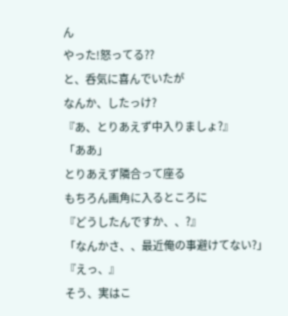ん
やった!怒ってる??
と、呑気に喜んでいたが
なんか、したっけ?
『あ、とりあえず中入りましょ?』
「ああ」
とりあえず隣合って座る
もちろん画角に入るところに
『どうしたんですか、、?』
「なんかさ、、最近俺の事避けてない?」
『えっ、』
そう、実はこ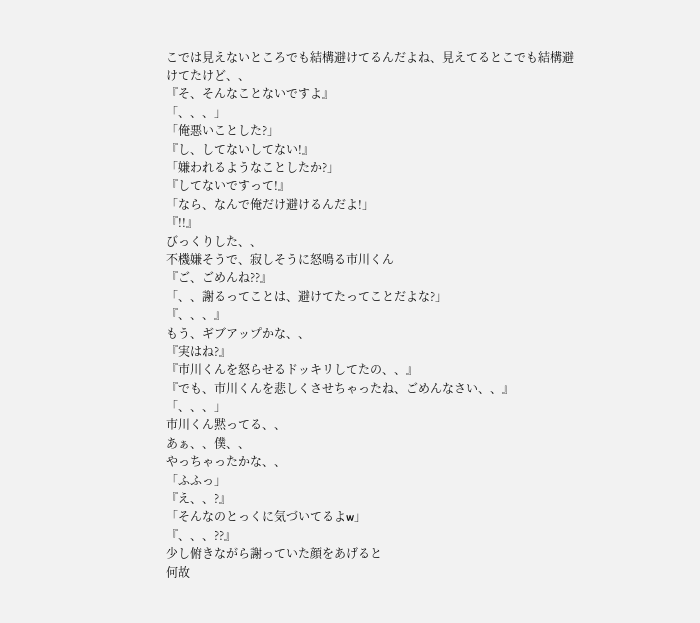こでは見えないところでも結構避けてるんだよね、見えてるとこでも結構避けてたけど、、
『そ、そんなことないですよ』
「、、、」
「俺悪いことした?」
『し、してないしてない!』
「嫌われるようなことしたか?」
『してないですって!』
「なら、なんで俺だけ避けるんだよ!」
『!!』
びっくりした、、
不機嫌そうで、寂しそうに怒鳴る市川くん
『ご、ごめんね??』
「、、謝るってことは、避けてたってことだよな?」
『、、、』
もう、ギブアップかな、、
『実はね?』
『市川くんを怒らせるドッキリしてたの、、』
『でも、市川くんを悲しくさせちゃったね、ごめんなさい、、』
「、、、」
市川くん黙ってる、、
あぁ、、僕、、
やっちゃったかな、、
「ふふっ」
『え、、?』
「そんなのとっくに気づいてるよw」
『、、、??』
少し俯きながら謝っていた顔をあげると
何故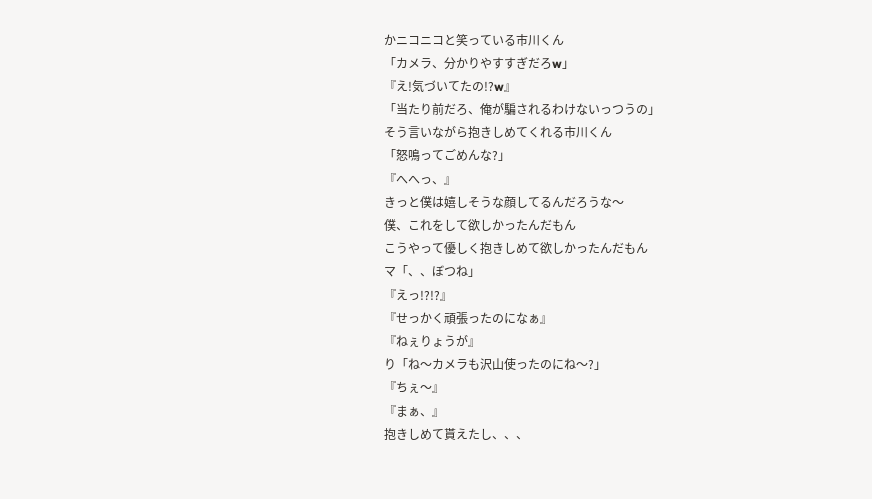かニコニコと笑っている市川くん
「カメラ、分かりやすすぎだろw」
『え!気づいてたの!?w』
「当たり前だろ、俺が騙されるわけないっつうの」
そう言いながら抱きしめてくれる市川くん
「怒鳴ってごめんな?」
『へへっ、』
きっと僕は嬉しそうな顔してるんだろうな〜
僕、これをして欲しかったんだもん
こうやって優しく抱きしめて欲しかったんだもん
マ「、、ぼつね」
『えっ!?!?』
『せっかく頑張ったのになぁ』
『ねぇりょうが』
り「ね〜カメラも沢山使ったのにね〜?」
『ちぇ〜』
『まぁ、』
抱きしめて貰えたし、、、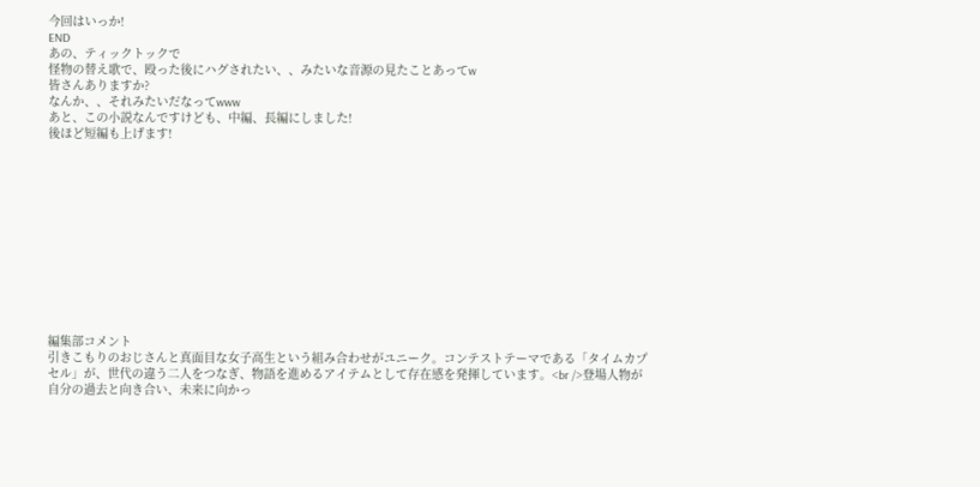今回はいっか!
END
あの、ティックトックで
怪物の替え歌で、殴った後にハグされたい、、みたいな音源の見たことあってw
皆さんありますか?
なんか、、それみたいだなってwww
あと、この小説なんですけども、中編、長編にしました!
後ほど短編も上げます!












編集部コメント
引きこもりのおじさんと真面目な女子高生という組み合わせがユニーク。コンテストテーマである「タイムカプセル」が、世代の違う二人をつなぎ、物語を進めるアイテムとして存在感を発揮しています。<br />登場人物が自分の過去と向き合い、未来に向かっ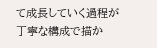て成長していく過程が丁寧な構成で描か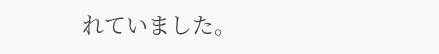れていました。